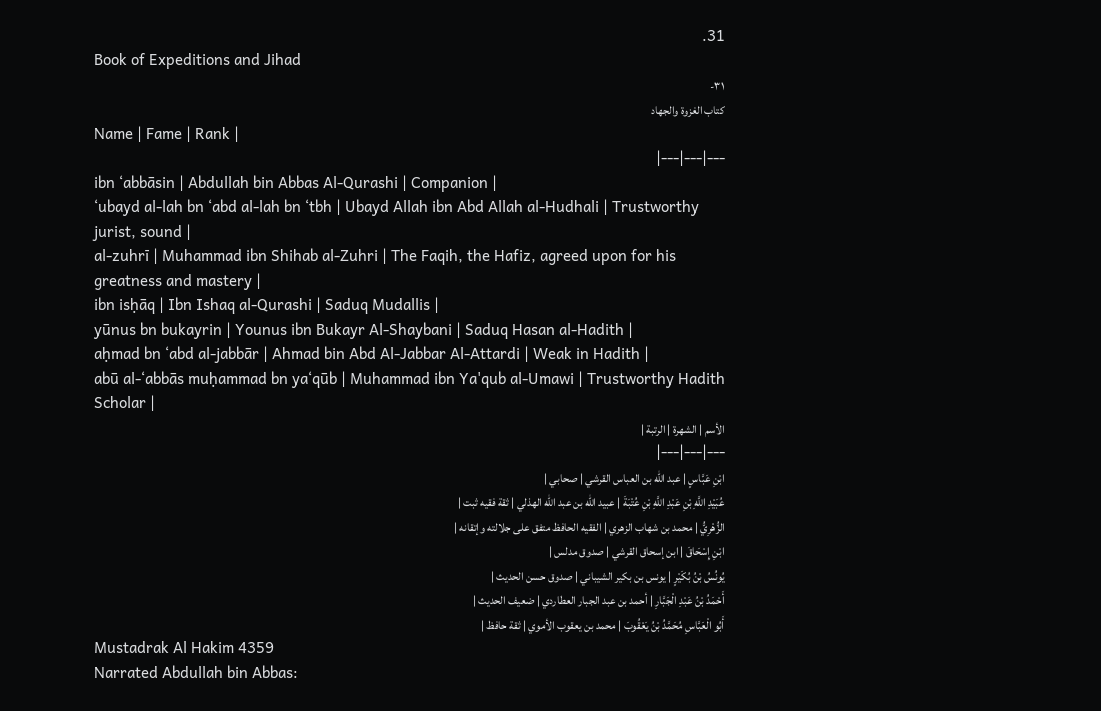31.
Book of Expeditions and Jihad
٣١-
كتاب الغزوة والجهاد
Name | Fame | Rank |
---|---|---|
ibn ‘abbāsin | Abdullah bin Abbas Al-Qurashi | Companion |
‘ubayd al-lah bn ‘abd al-lah bn ‘tbh | Ubayd Allah ibn Abd Allah al-Hudhali | Trustworthy jurist, sound |
al-zuhrī | Muhammad ibn Shihab al-Zuhri | The Faqih, the Hafiz, agreed upon for his greatness and mastery |
ibn isḥāq | Ibn Ishaq al-Qurashi | Saduq Mudallis |
yūnus bn bukayrin | Younus ibn Bukayr Al-Shaybani | Saduq Hasan al-Hadith |
aḥmad bn ‘abd al-jabbār | Ahmad bin Abd Al-Jabbar Al-Attardi | Weak in Hadith |
abū al-‘abbās muḥammad bn ya‘qūb | Muhammad ibn Ya'qub al-Umawi | Trustworthy Hadith Scholar |
الأسم | الشهرة | الرتبة |
---|---|---|
ابْنِ عَبَّاسٍ | عبد الله بن العباس القرشي | صحابي |
عُبَيْدِ اللَّهِ بْنِ عَبْدِ اللَّهِ بْنِ عُتْبَةَ | عبيد الله بن عبد الله الهذلي | ثقة فقيه ثبت |
الزُّهْرِيُّ | محمد بن شهاب الزهري | الفقيه الحافظ متفق على جلالته وإتقانه |
ابْنِ إِسْحَاقَ | ابن إسحاق القرشي | صدوق مدلس |
يُونُسُ بْنُ بُكَيْرٍ | يونس بن بكير الشيباني | صدوق حسن الحديث |
أَحْمَدُ بْنُ عَبْدِ الْجَبَّارِ | أحمد بن عبد الجبار العطاردي | ضعيف الحديث |
أَبُو الْعَبَّاسِ مُحَمَّدُ بْنُ يَعْقُوبَ | محمد بن يعقوب الأموي | ثقة حافظ |
Mustadrak Al Hakim 4359
Narrated Abdullah bin Abbas: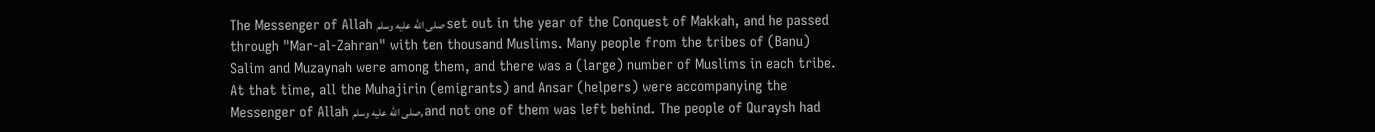The Messenger of Allah صلى الله عليه وسلم set out in the year of the Conquest of Makkah, and he passed through "Mar-al-Zahran" with ten thousand Muslims. Many people from the tribes of (Banu) Salim and Muzaynah were among them, and there was a (large) number of Muslims in each tribe. At that time, all the Muhajirin (emigrants) and Ansar (helpers) were accompanying the Messenger of Allah صلى الله عليه وسلم, and not one of them was left behind. The people of Quraysh had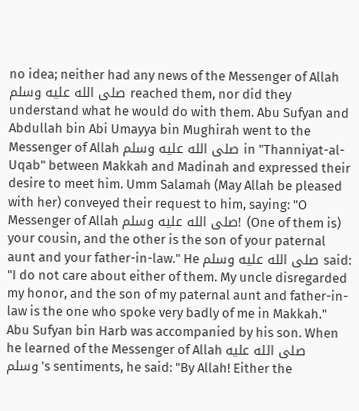no idea; neither had any news of the Messenger of Allah صلى الله عليه وسلم reached them, nor did they understand what he would do with them. Abu Sufyan and Abdullah bin Abi Umayya bin Mughirah went to the Messenger of Allah صلى الله عليه وسلم in "Thanniyat-al-Uqab" between Makkah and Madinah and expressed their desire to meet him. Umm Salamah (May Allah be pleased with her) conveyed their request to him, saying: "O Messenger of Allah صلى الله عليه وسلم! (One of them is) your cousin, and the other is the son of your paternal aunt and your father-in-law." He صلى الله عليه وسلم said: "I do not care about either of them. My uncle disregarded my honor, and the son of my paternal aunt and father-in-law is the one who spoke very badly of me in Makkah." Abu Sufyan bin Harb was accompanied by his son. When he learned of the Messenger of Allah صلى الله عليه وسلم's sentiments, he said: "By Allah! Either the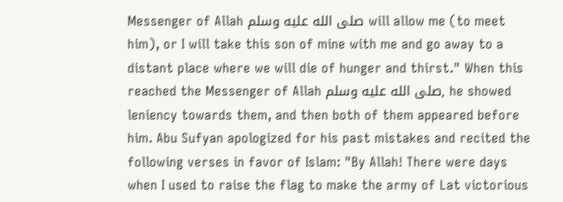Messenger of Allah صلى الله عليه وسلم will allow me (to meet him), or I will take this son of mine with me and go away to a distant place where we will die of hunger and thirst." When this reached the Messenger of Allah صلى الله عليه وسلم, he showed leniency towards them, and then both of them appeared before him. Abu Sufyan apologized for his past mistakes and recited the following verses in favor of Islam: "By Allah! There were days when I used to raise the flag to make the army of Lat victorious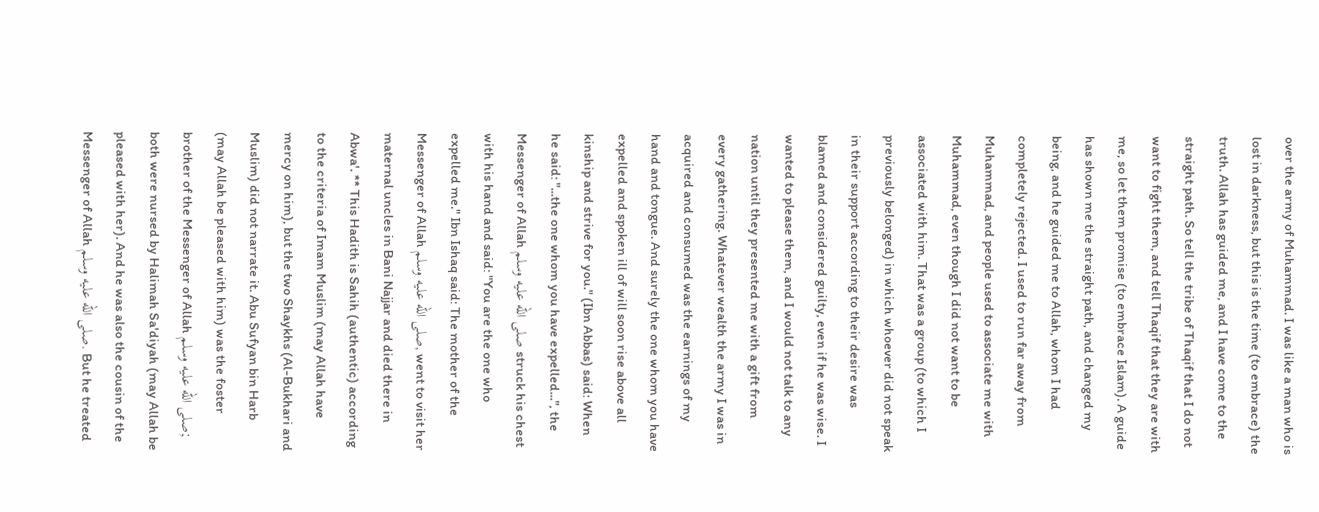over the army of Muhammad. I was like a man who is lost in darkness, but this is the time (to embrace) the truth. Allah has guided me, and I have come to the straight path. So tell the tribe of Thaqif that I do not want to fight them, and tell Thaqif that they are with me, so let them promise (to embrace Islam). A guide has shown me the straight path, and changed my being, and he guided me to Allah, whom I had completely rejected. I used to run far away from Muhammad, and people used to associate me with Muhammad, even though I did not want to be associated with him. That was a group (to which I previously belonged) in which whoever did not speak in their support according to their desire was blamed and considered guilty, even if he was wise. I wanted to please them, and I would not talk to any nation until they presented me with a gift from every gathering. Whatever wealth the army I was in acquired and consumed was the earnings of my hand and tongue. And surely the one whom you have expelled and spoken ill of will soon rise above all kinship and strive for you." (Ibn Abbas) said: When he said: "...the one whom you have expelled...", the Messenger of Allah صلى الله عليه وسلم struck his chest with his hand and said: "You are the one who expelled me." Ibn Ishaq said: The mother of the Messenger of Allah صلى الله عليه وسلم, went to visit her maternal uncles in Bani Najjar and died there in Abwa'. ** This Hadith is Sahih (authentic) according to the criteria of Imam Muslim (may Allah have mercy on him), but the two Shaykhs (Al-Bukhari and Muslim) did not narrate it. Abu Sufyan bin Harb (may Allah be pleased with him) was the foster brother of the Messenger of Allah صلى الله عليه وسلم; both were nursed by Halimah Sa'diyah (may Allah be pleased with her). And he was also the cousin of the Messenger of Allah صلى الله عليه وسلم. But he treated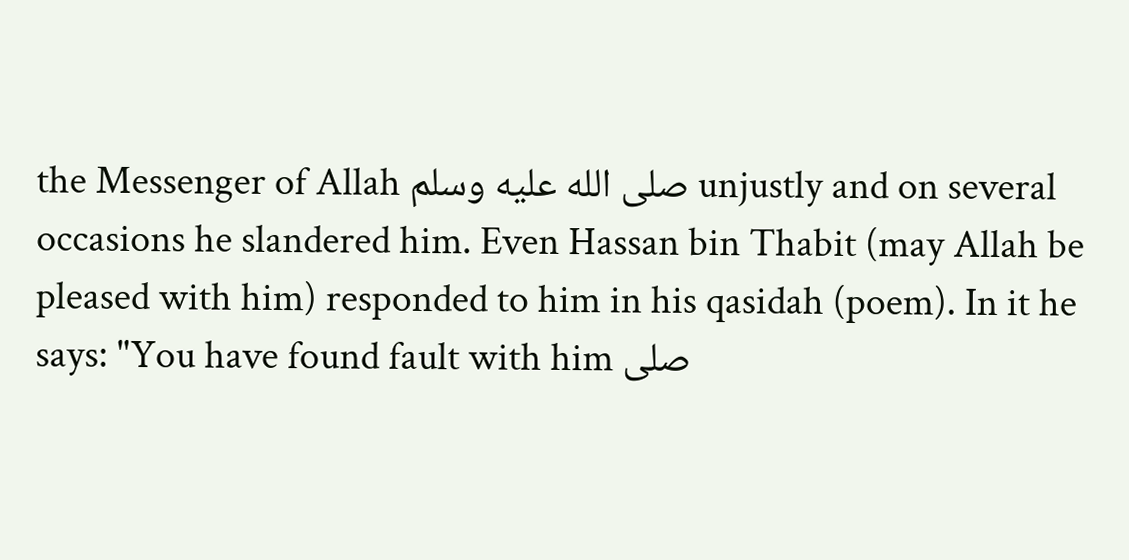the Messenger of Allah صلى الله عليه وسلم unjustly and on several occasions he slandered him. Even Hassan bin Thabit (may Allah be pleased with him) responded to him in his qasidah (poem). In it he says: "You have found fault with him صلى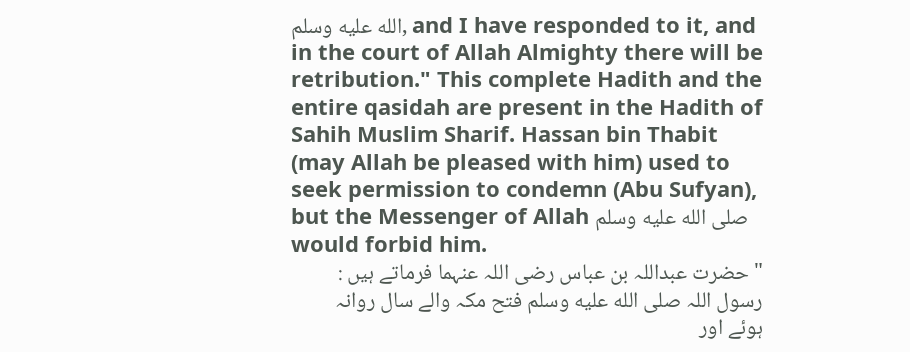الله عليه وسلم, and I have responded to it, and in the court of Allah Almighty there will be retribution." This complete Hadith and the entire qasidah are present in the Hadith of Sahih Muslim Sharif. Hassan bin Thabit (may Allah be pleased with him) used to seek permission to condemn (Abu Sufyan), but the Messenger of Allah صلى الله عليه وسلم would forbid him.
" حضرت عبداللہ بن عباس رضی اللہ عنہما فرماتے ہیں : رسول اللہ صلى الله عليه وسلم فتح مکہ والے سال روانہ ہوئے اور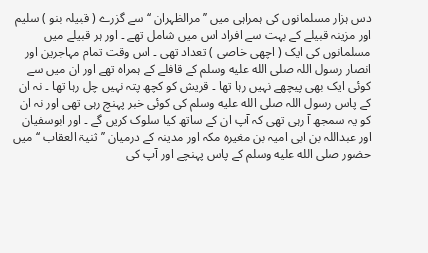دس ہزار مسلمانوں کی ہمراہی میں ’’ مرالظہران ‘‘ سے گزرے ( قبیلہ بنو ) سلیم اور مزینہ قبیلے کے بہت سے افراد اس میں شامل تھے ۔ اور ہر قبیلے میں مسلمانوں کی ایک ( اچھی خاصی ) تعداد تھی ۔ اس وقت تمام مہاجرین اور انصار رسول اللہ صلى الله عليه وسلم کے قافلے کے ہمراہ تھے اور ان میں سے کوئی ایک بھی پیچھے نہیں رہا تھا ۔ قریش کو کچھ پتہ نہیں چل رہا تھا ۔ نہ ان کے پاس رسول اللہ صلى الله عليه وسلم کی کوئی خبر پہنچ رہی تھی اور نہ ان کو یہ سمجھ آ رہی تھی کہ آپ ان کے ساتھ کیا سلوک کریں گے ۔ اور ابوسفیان اور عبداللہ بن ابی امیہ بن مغیرہ مکہ اور مدینہ کے درمیان ’’ ثنیۃ العقاب ‘‘ میں حضور صلى الله عليه وسلم کے پاس پہنچے اور آپ کی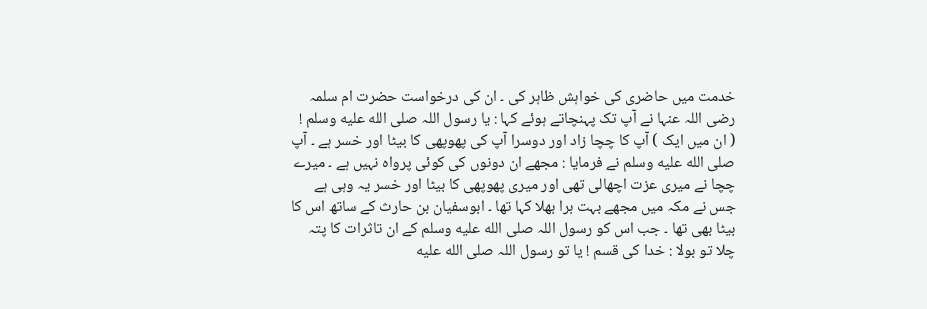خدمت میں حاضری کی خواہش ظاہر کی ۔ ان کی درخواست حضرت ام سلمہ رضی اللہ عنہا نے آپ تک پہنچاتے ہوئے کہا : یا رسول اللہ صلى الله عليه وسلم ! ( ان میں ایک ) آپ کا چچا زاد اور دوسرا آپ کی پھوپھی کا بیٹا اور خسر ہے ۔ آپ صلى الله عليه وسلم نے فرمایا : مجھے ان دونوں کی کوئی پرواہ نہیں ہے ۔ میرے چچا نے میری عزت اچھالی تھی اور میری پھوپھی کا بیٹا اور خسر یہ وہی ہے جس نے مکہ میں مجھے بہت برا بھلا کہا تھا ۔ ابوسفیان بن حارث کے ساتھ اس کا بیٹا بھی تھا ۔ جب اس کو رسول اللہ صلى الله عليه وسلم کے ان تاثرات کا پتہ چلا تو بولا : خدا کی قسم ! یا تو رسول اللہ صلى الله عليه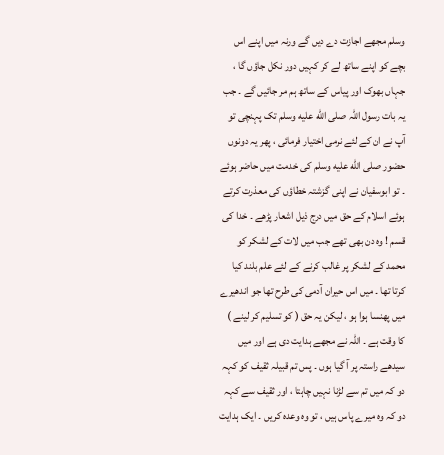وسلم مجھے اجازت دے دیں گے ورنہ میں اپنے اس بچے کو اپنے ساتھ لے کر کہیں دور نکل جاؤں گا ، جہاں بھوک اور پیاس کے ساتھ ہم مر جائیں گے ۔ جب یہ بات رسول اللہ صلى الله عليه وسلم تک پہنچی تو آپ نے ان کے لئے نرمی اختیار فرمائی ، پھر یہ دونوں حضور صلى الله عليه وسلم کی خدمت میں حاضر ہوئے ۔ تو ابوسفیان نے اپنی گزشتہ خطاؤں کی معذرت کرتے ہوئے اسلام کے حق میں درج ذیل اشعار پڑھے ۔ خدا کی قسم ! وہ دن بھی تھے جب میں لات کے لشکر کو محمد کے لشکر پر غالب کرنے کے لئے علم بلند کیا کرتا تھا ۔ میں اس حیران آدمی کی طرح تھا جو اندھیرے میں پھنسا ہوا ہو ، لیکن یہ حق ( کو تسلیم کر لینے ) کا وقت ہے ۔ اللہ نے مجھے ہدایت دی ہے اور میں سیدھے راستہ پر آ گیا ہوں ۔ پس تم قبیلہ ثقیف کو کہہ دو کہ میں تم سے لڑنا نہیں چاہتا ، اور ثقیف سے کہہ دو کہ وہ میرے پاس ہیں ، تو وہ وعدہ کریں ۔ ایک ہدایت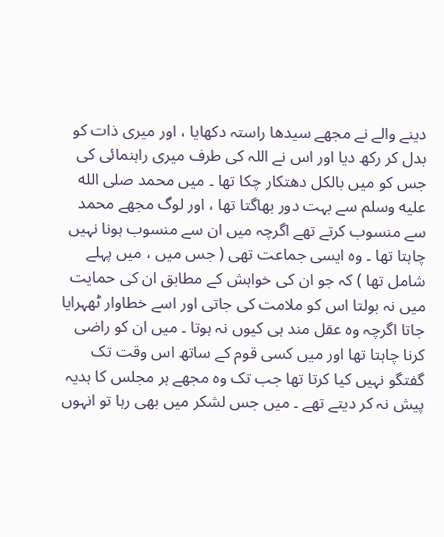دینے والے نے مجھے سیدھا راستہ دکھایا ، اور میری ذات کو بدل کر رکھ دیا اور اس نے اللہ کی طرف میری راہنمائی کی جس کو میں بالکل دھتکار چکا تھا ۔ میں محمد صلى الله عليه وسلم سے بہت دور بھاگتا تھا ، اور لوگ مجھے محمد سے منسوب کرتے تھے اگرچہ میں ان سے منسوب ہونا نہیں چاہتا تھا ۔ وہ ایسی جماعت تھی ( جس میں ، میں پہلے شامل تھا ) کہ جو ان کی خواہش کے مطابق ان کی حمایت میں نہ بولتا اس کو ملامت کی جاتی اور اسے خطاوار ٹھہرایا جاتا اگرچہ وہ عقل مند ہی کیوں نہ ہوتا ۔ میں ان کو راضی کرنا چاہتا تھا اور میں کسی قوم کے ساتھ اس وقت تک گفتگو نہیں کیا کرتا تھا جب تک وہ مجھے ہر مجلس کا ہدیہ پیش نہ کر دیتے تھے ۔ میں جس لشکر میں بھی رہا تو انہوں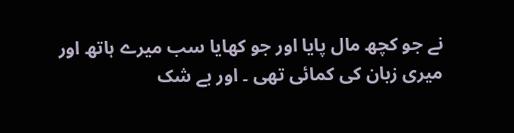نے جو کچھ مال پایا اور جو کھایا سب میرے ہاتھ اور میری زبان کی کمائی تھی ۔ اور بے شک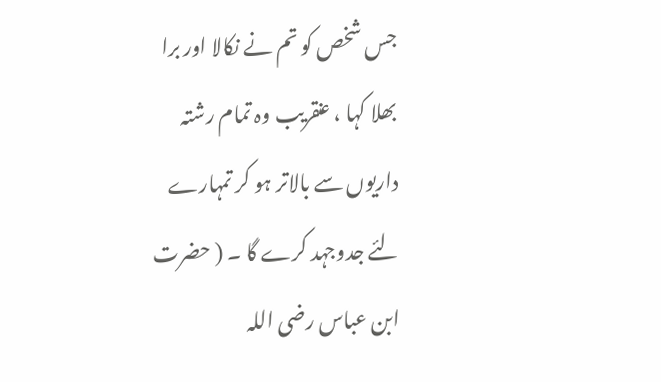جس شخص کو تم نے نکالا اور برا بھلا کہا ، عنقریب وہ تمام رشتہ داریوں سے بالاتر ہو کر تمہارے لئے جدوجہد کرے گا ۔ ( حضرت ابن عباس رضی اللہ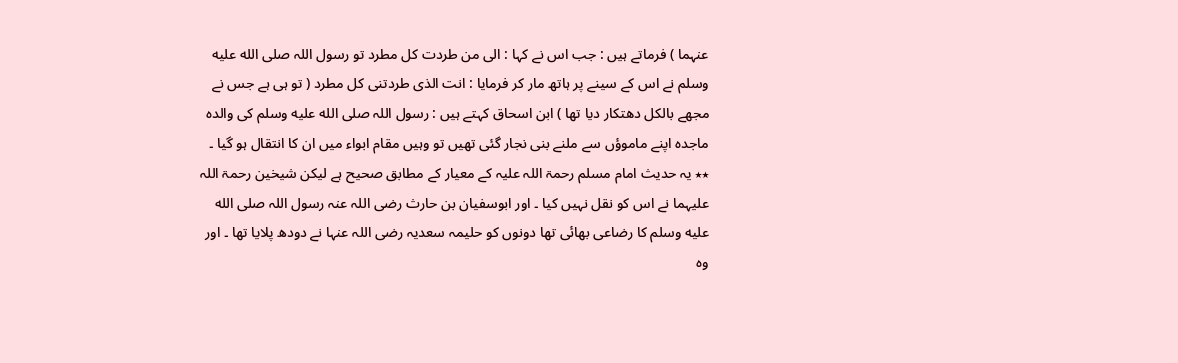عنہما ) فرماتے ہیں : جب اس نے کہا : الی من طردت کل مطرد تو رسول اللہ صلى الله عليه وسلم نے اس کے سینے پر ہاتھ مار کر فرمایا : انت الذی طردتنی کل مطرد ( تو ہی ہے جس نے مجھے بالکل دھتکار دیا تھا ) ابن اسحاق کہتے ہیں : رسول اللہ صلى الله عليه وسلم کی والدہ ماجدہ اپنے ماموؤں سے ملنے بنی نجار گئی تھیں تو وہیں مقام ابواء میں ان کا انتقال ہو گیا ۔ ٭٭ یہ حدیث امام مسلم رحمۃ اللہ علیہ کے معیار کے مطابق صحیح ہے لیکن شیخین رحمۃ اللہ علیہما نے اس کو نقل نہیں کیا ۔ اور ابوسفیان بن حارث رضی اللہ عنہ رسول اللہ صلى الله عليه وسلم کا رضاعی بھائی تھا دونوں کو حلیمہ سعدیہ رضی اللہ عنہا نے دودھ پلایا تھا ۔ اور وہ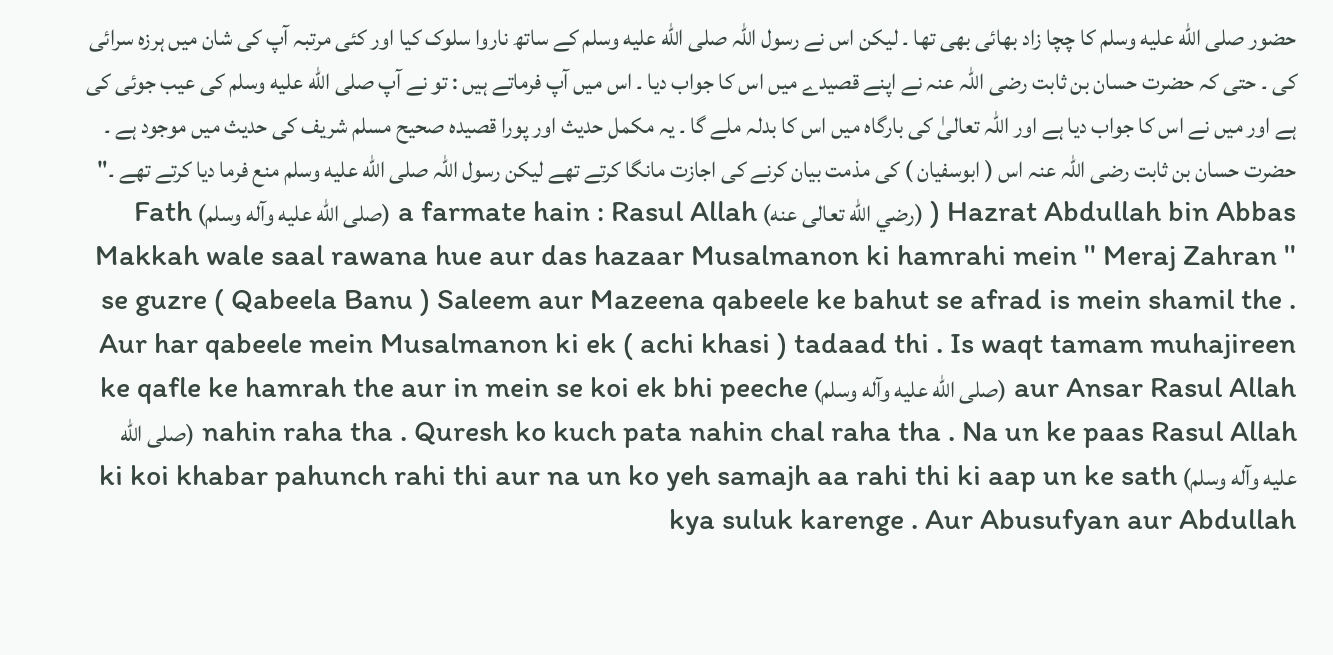حضور صلى الله عليه وسلم کا چچا زاد بھائی بھی تھا ۔ لیکن اس نے رسول اللہ صلى الله عليه وسلم کے ساتھ ناروا سلوک کیا اور کئی مرتبہ آپ کی شان میں ہرزہ سرائی کی ۔ حتی کہ حضرت حسان بن ثابت رضی اللہ عنہ نے اپنے قصیدے میں اس کا جواب دیا ۔ اس میں آپ فرماتے ہیں : تو نے آپ صلى الله عليه وسلم کی عیب جوئی کی ہے اور میں نے اس کا جواب دیا ہے اور اللہ تعالیٰ کی بارگاہ میں اس کا بدلہ ملے گا ۔ یہ مکمل حدیث اور پورا قصیدہ صحیح مسلم شریف کی حدیث میں موجود ہے ۔ حضرت حسان بن ثابت رضی اللہ عنہ اس ( ابوسفیان ) کی مذمت بیان کرنے کی اجازت مانگا کرتے تھے لیکن رسول اللہ صلى الله عليه وسلم منع فرما دیا کرتے تھے ۔"
Hazrat Abdullah bin Abbas ( (رضي الله تعالى عنه) a farmate hain : Rasul Allah (صلى الله عليه وآله وسلم) Fath Makkah wale saal rawana hue aur das hazaar Musalmanon ki hamrahi mein '' Meraj Zahran '' se guzre ( Qabeela Banu ) Saleem aur Mazeena qabeele ke bahut se afrad is mein shamil the . Aur har qabeele mein Musalmanon ki ek ( achi khasi ) tadaad thi . Is waqt tamam muhajireen aur Ansar Rasul Allah (صلى الله عليه وآله وسلم) ke qafle ke hamrah the aur in mein se koi ek bhi peeche nahin raha tha . Quresh ko kuch pata nahin chal raha tha . Na un ke paas Rasul Allah (صلى الله عليه وآله وسلم) ki koi khabar pahunch rahi thi aur na un ko yeh samajh aa rahi thi ki aap un ke sath kya suluk karenge . Aur Abusufyan aur Abdullah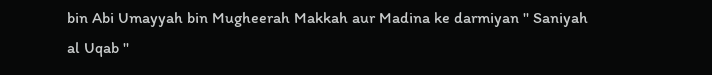bin Abi Umayyah bin Mugheerah Makkah aur Madina ke darmiyan '' Saniyah al Uqab ''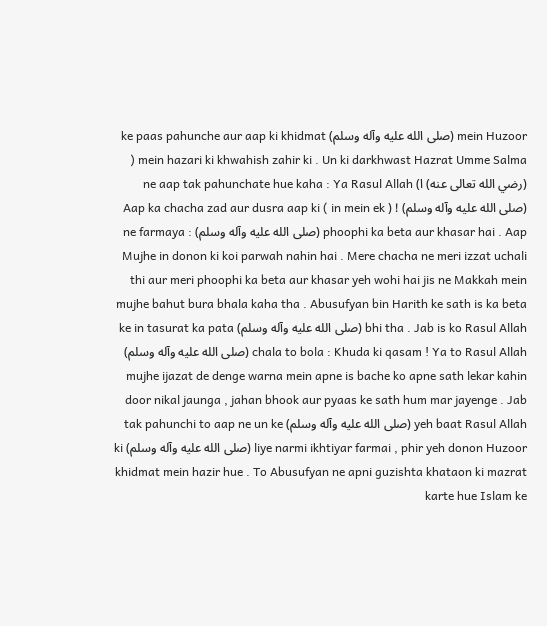mein Huzoor (صلى الله عليه وآله وسلم) ke paas pahunche aur aap ki khidmat mein hazari ki khwahish zahir ki . Un ki darkhwast Hazrat Umme Salma ( (رضي الله تعالى عنه) ا) ne aap tak pahunchate hue kaha : Ya Rasul Allah (صلى الله عليه وآله وسلم) ! ( in mein ek ) Aap ka chacha zad aur dusra aap ki phoophi ka beta aur khasar hai . Aap (صلى الله عليه وآله وسلم) ne farmaya : Mujhe in donon ki koi parwah nahin hai . Mere chacha ne meri izzat uchali thi aur meri phoophi ka beta aur khasar yeh wohi hai jis ne Makkah mein mujhe bahut bura bhala kaha tha . Abusufyan bin Harith ke sath is ka beta bhi tha . Jab is ko Rasul Allah (صلى الله عليه وآله وسلم) ke in tasurat ka pata chala to bola : Khuda ki qasam ! Ya to Rasul Allah (صلى الله عليه وآله وسلم) mujhe ijazat de denge warna mein apne is bache ko apne sath lekar kahin door nikal jaunga , jahan bhook aur pyaas ke sath hum mar jayenge . Jab yeh baat Rasul Allah (صلى الله عليه وآله وسلم) tak pahunchi to aap ne un ke liye narmi ikhtiyar farmai , phir yeh donon Huzoor (صلى الله عليه وآله وسلم) ki khidmat mein hazir hue . To Abusufyan ne apni guzishta khataon ki mazrat karte hue Islam ke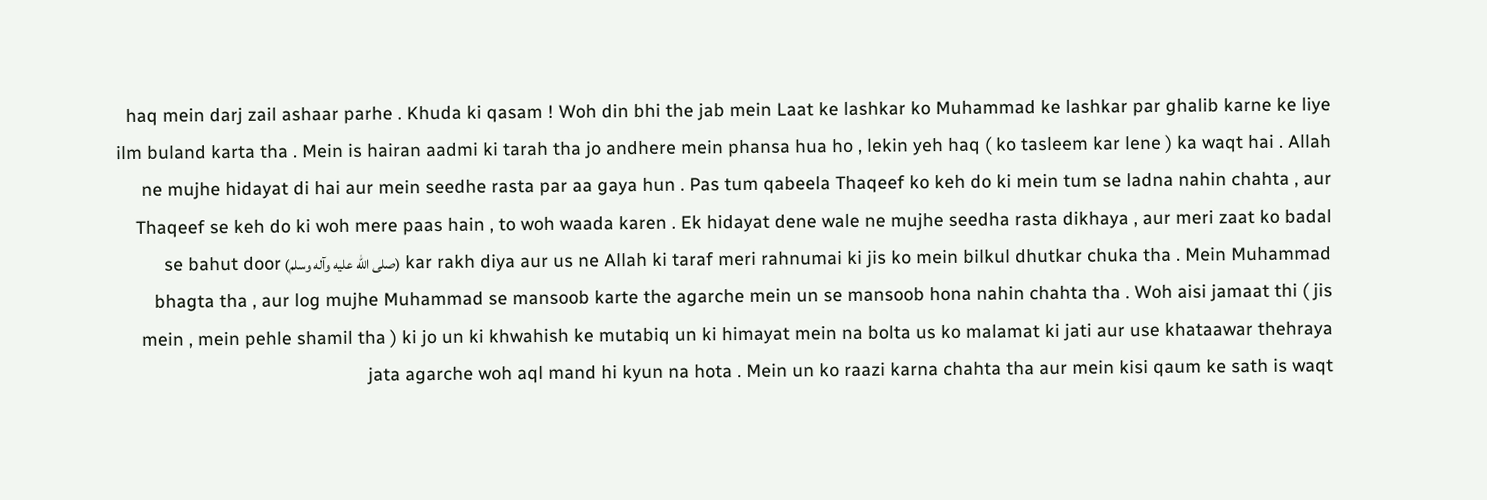haq mein darj zail ashaar parhe . Khuda ki qasam ! Woh din bhi the jab mein Laat ke lashkar ko Muhammad ke lashkar par ghalib karne ke liye ilm buland karta tha . Mein is hairan aadmi ki tarah tha jo andhere mein phansa hua ho , lekin yeh haq ( ko tasleem kar lene ) ka waqt hai . Allah ne mujhe hidayat di hai aur mein seedhe rasta par aa gaya hun . Pas tum qabeela Thaqeef ko keh do ki mein tum se ladna nahin chahta , aur Thaqeef se keh do ki woh mere paas hain , to woh waada karen . Ek hidayat dene wale ne mujhe seedha rasta dikhaya , aur meri zaat ko badal kar rakh diya aur us ne Allah ki taraf meri rahnumai ki jis ko mein bilkul dhutkar chuka tha . Mein Muhammad (صلى الله عليه وآله وسلم) se bahut door bhagta tha , aur log mujhe Muhammad se mansoob karte the agarche mein un se mansoob hona nahin chahta tha . Woh aisi jamaat thi ( jis mein , mein pehle shamil tha ) ki jo un ki khwahish ke mutabiq un ki himayat mein na bolta us ko malamat ki jati aur use khataawar thehraya jata agarche woh aql mand hi kyun na hota . Mein un ko raazi karna chahta tha aur mein kisi qaum ke sath is waqt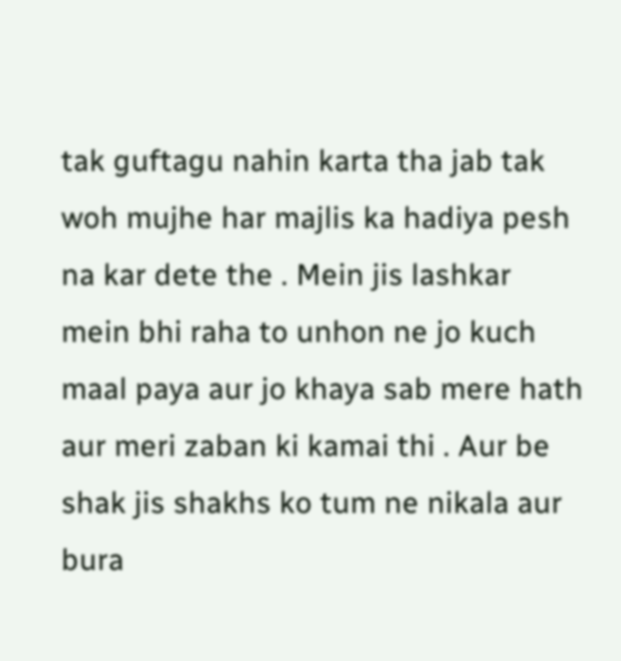tak guftagu nahin karta tha jab tak woh mujhe har majlis ka hadiya pesh na kar dete the . Mein jis lashkar mein bhi raha to unhon ne jo kuch maal paya aur jo khaya sab mere hath aur meri zaban ki kamai thi . Aur be shak jis shakhs ko tum ne nikala aur bura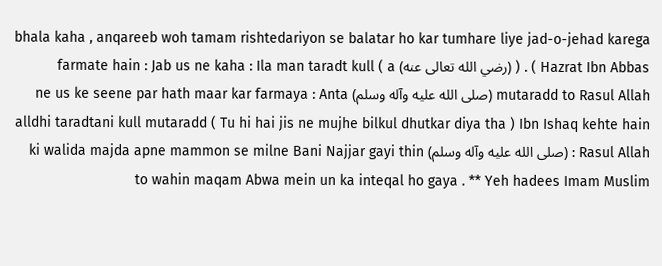bhala kaha , anqareeb woh tamam rishtedariyon se balatar ho kar tumhare liye jad-o-jehad karega . ( Hazrat Ibn Abbas ( (رضي الله تعالى عنه) a ) farmate hain : Jab us ne kaha : Ila man taradt kull mutaradd to Rasul Allah (صلى الله عليه وآله وسلم) ne us ke seene par hath maar kar farmaya : Anta alldhi taradtani kull mutaradd ( Tu hi hai jis ne mujhe bilkul dhutkar diya tha ) Ibn Ishaq kehte hain : Rasul Allah (صلى الله عليه وآله وسلم) ki walida majda apne mammon se milne Bani Najjar gayi thin to wahin maqam Abwa mein un ka inteqal ho gaya . ** Yeh hadees Imam Muslim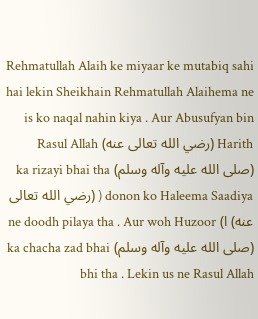Rehmatullah Alaih ke miyaar ke mutabiq sahi hai lekin Sheikhain Rehmatullah Alaihema ne is ko naqal nahin kiya . Aur Abusufyan bin Harith (رضي الله تعالى عنه) Rasul Allah (صلى الله عليه وآله وسلم) ka rizayi bhai tha donon ko Haleema Saadiya ( (رضي الله تعالى عنه) ا) ne doodh pilaya tha . Aur woh Huzoor (صلى الله عليه وآله وسلم) ka chacha zad bhai bhi tha . Lekin us ne Rasul Allah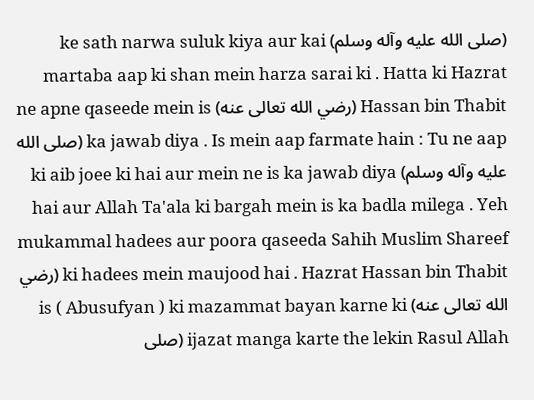(صلى الله عليه وآله وسلم) ke sath narwa suluk kiya aur kai martaba aap ki shan mein harza sarai ki . Hatta ki Hazrat Hassan bin Thabit (رضي الله تعالى عنه) ne apne qaseede mein is ka jawab diya . Is mein aap farmate hain : Tu ne aap (صلى الله عليه وآله وسلم) ki aib joee ki hai aur mein ne is ka jawab diya hai aur Allah Ta'ala ki bargah mein is ka badla milega . Yeh mukammal hadees aur poora qaseeda Sahih Muslim Shareef ki hadees mein maujood hai . Hazrat Hassan bin Thabit (رضي الله تعالى عنه) is ( Abusufyan ) ki mazammat bayan karne ki ijazat manga karte the lekin Rasul Allah (صلى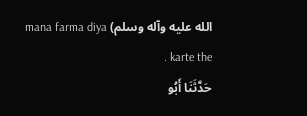الله عليه وآله وسلم) mana farma diya karte the .
حَدَّثَنَا أَبُو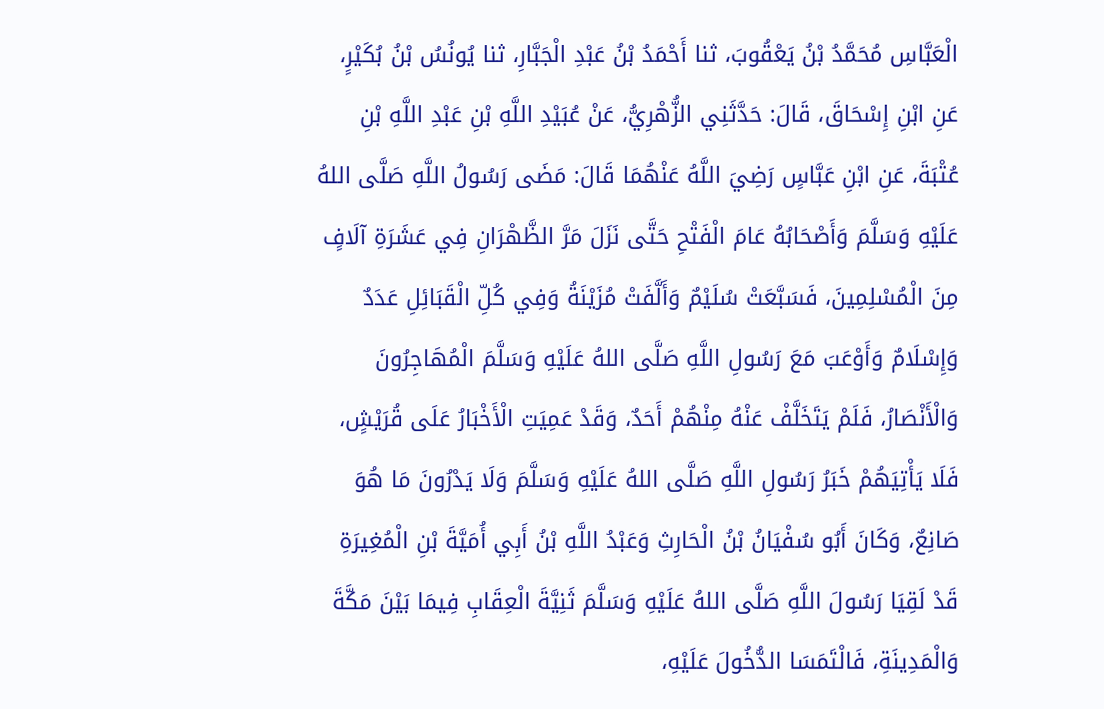الْعَبَّاسِ مُحَمَّدُ بْنُ يَعْقُوبَ، ثنا أَحْمَدُ بْنُ عَبْدِ الْجَبَّارِ، ثنا يُونُسُ بْنُ بُكَيْرٍ، عَنِ ابْنِ إِسْحَاقَ، قَالَ: حَدَّثَنِي الزُّهْرِيُّ، عَنْ عُبَيْدِ اللَّهِ بْنِ عَبْدِ اللَّهِ بْنِ عُتْبَةَ، عَنِ ابْنِ عَبَّاسٍ رَضِيَ اللَّهُ عَنْهُمَا قَالَ: مَضَى رَسُولُ اللَّهِ صَلَّى اللهُ عَلَيْهِ وَسَلَّمَ وَأَصْحَابُهُ عَامَ الْفَتْحِ حَتَّى نَزَلَ مَرَّ الظَّهْرَانِ فِي عَشَرَةِ آلَافٍ مِنَ الْمُسْلِمِينَ، فَسَبَّعَتْ سُلَيْمٌ وَأَلَّفَتْ مُزَيْنَةُ وَفِي كُلِّ الْقَبَائِلِ عَدَدٌ وَإِسْلَامٌ وَأَوْعَبَ مَعَ رَسُولِ اللَّهِ صَلَّى اللهُ عَلَيْهِ وَسَلَّمَ الْمُهَاجِرُونَ وَالْأَنْصَارُ، فَلَمْ يَتَخَلَّفْ عَنْهُ مِنْهُمْ أَحَدٌ، وَقَدْ عَمِيَتِ الْأَخْبَارُ عَلَى قُرَيْشٍ، فَلَا يَأْتِيَهُمْ خَبَرُ رَسُولِ اللَّهِ صَلَّى اللهُ عَلَيْهِ وَسَلَّمَ وَلَا يَدْرُونَ مَا هُوَ صَانِعٌ، وَكَانَ أَبُو سُفْيَانُ بْنُ الْحَارِثِ وَعَبْدُ اللَّهِ بْنُ أَبِي أُمَيَّةَ بْنِ الْمُغِيرَةِ قَدْ لَقِيَا رَسُولَ اللَّهِ صَلَّى اللهُ عَلَيْهِ وَسَلَّمَ ثَنِيَّةَ الْعِقَابِ فِيمَا بَيْنَ مَكَّةَ وَالْمَدِينَةِ، فَالْتَمَسَا الدُّخُولَ عَلَيْهِ،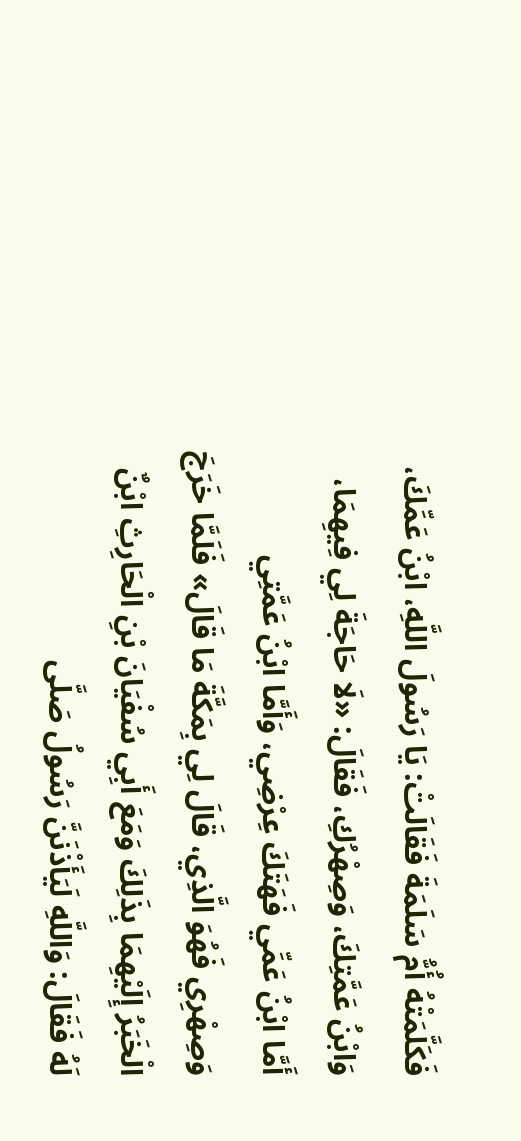فَكَلَّمَتْهُ أُمُّ سَلَمَةَ فَقَالَتْ: يَا رَسُولَ اللَّهِ، ابْنُ عَمِّكَ، وَابْنُ عَمَّتِكَ، وَصِهْرُكِ، فَقَالَ: «لَا حَاجَةَ لِي فِيهِمَا، أَمَّا ابْنُ عَمِّي فَهَتَكَ عِرْضِي، وَأَمَّا ابْنُ عَمَّتِي وَصِهْرِي فَهُوَ الَّذِي، قَالَ لِي بِمَكَّةَ مَا قَالَ» فَلَمَّا خَرَجَ الْخَبَرُ إِلَيْهِمَا بِذَلِكَ وَمَعَ أَبِي سُفْيَانَ بْنِ الْحَارِثِ ابْنٌ لَهُ فَقَالَ: وَاللَّهِ لَيَأَذْنَنَّ رَسُولُ صَلَّى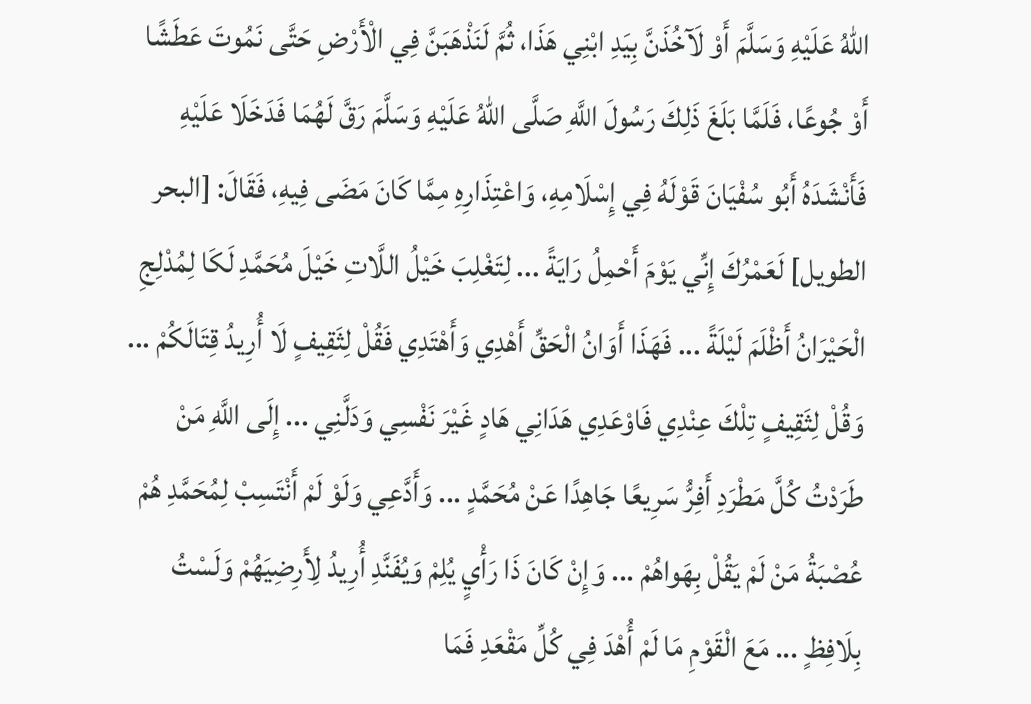اللهُ عَلَيْهِ وَسَلَّمَ أَوْ لَآخُذَنَّ بِيَدِ ابْنِي هَذَا، ثُمَّ لَنَذْهَبَنَّ فِي الْأَرْضِ حَتَّى نَمُوتَ عَطَشًا أَوْ جُوعًا، فَلَمَّا بَلَغَ ذَلِكَ رَسُولَ اللَّهِ صَلَّى اللهُ عَلَيْهِ وَسَلَّمَ رَقَّ لَهُمَا فَدَخَلَا عَلَيْهِ فَأَنْشَدَهُ أَبُو سُفْيَانَ قَوْلَهُ فِي إِسْلَامِهِ، وَاعْتِذَارِهِ مِمَّا كَانَ مَضَى فِيهِ، فَقَالَ: [البحر الطويل] لَعَمْرُكَ إِنِّي يَوْمَ أَحْمِلُ رَايَةً ... لِتَغْلِبَ خَيْلُ اللَّاتِ خَيْلَ مُحَمَّدِ لَكَا لِمُدْلِجِ الْحَيْرَانُ أَظْلَمَ لَيْلَةً ... فَهَذَا أَوَانُ الْحَقِّ أَهْدِي وَأَهْتَدِي فَقُلْ لِثَقِيفٍ لَا أُرِيدُ قِتَالَكُمْ ... وَقُلْ لِثَقِيفٍ تِلْكَ عِنْدِي فَاوْعَدِي هَدَانِي هَادٍ غَيْرَ نَفْسِي وَدَلَّنِي ... إِلَى اللَّهِ مَنْ طَرَدْتُ كُلَّ مَطْرَدِ أَفِرُّ سَرِيعًا جَاهِدًا عَنْ مُحَمَّدٍ ... وَأَدَّعِي وَلَوْ لَمْ أَنْتَسِبْ لِمُحَمَّدِ هُمْ عُصْبَةُ مَنْ لَمْ يَقُلْ بِهَواهُمْ ... وَإِنْ كَانَ ذَا رَأْيٍ يُلِمْ وَيُفَنَّدِ أُرِيدُ لِأَرِضِيَهُمْ وَلَسْتُ بِلَافِظٍ ... مَعَ الْقَوْمِ مَا لَمْ أُهْدَ فِي كُلِّ مَقْعَدِ فَمَا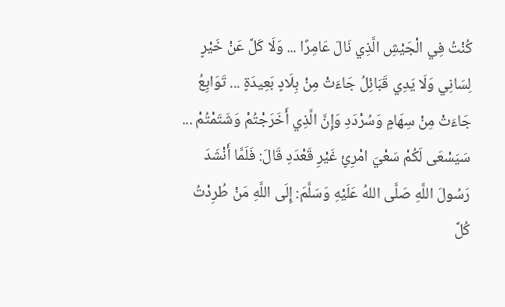كُنْتُ فِي الْجَيْشِ الَّذِي نَالَ عَامِرًا ... وَلَا كَلَّ عَنْ خَيْرٍ لِسَانِي وَلَا يَدِي قَبَائِلُ جَاءَتْ مِنْ بِلَادٍ بَعِيدَةٍ ... تَوَابِعُ جَاءَتْ مِنْ سِهَامٍ وَسُرْدَدِ وَإِنَّ الَّذِي أَخَرَجْتُمْ وَشَتَمْتُمْ ... سَيَسْعَى لَكُمْ سَعْيَ امْرِئٍ غَيْرِ قَعْدَدِ قَالَ: فَلَمَّا أَنْشَدَ رَسُولَ اللَّهِ صَلَّى اللهُ عَلَيْهِ وَسَلَّمَ: إِلَى اللَّهِ مَنْ طُرِدْتُ كُلَّ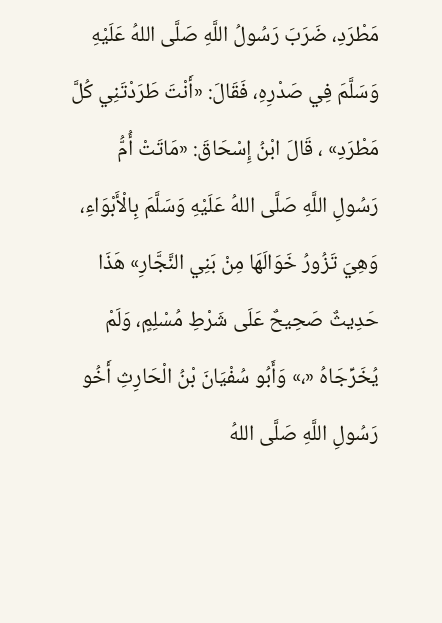مَطْرَدِ، ضَرَبَ رَسُولُ اللَّهِ صَلَّى اللهُ عَلَيْهِ وَسَلَّمَ فِي صَدْرِهِ، فَقَالَ: «أَنْتَ طَرَدْتَنِي كُلَّ مَطْرَدِ» ، قَالَ ابْنُ إِسْحَاقَ: «مَاتَتْ أُمُّ رَسُولِ اللَّهِ صَلَّى اللهُ عَلَيْهِ وَسَلَّمَ بِالْأَبْوَاءِ، وَهِيَ تَزُورُ خَوَالَهَا مِنْ بَنِي النَّجَّارِ» هَذَا حَدِيثٌ صَحِيحٌ عَلَى شَرْطِ مُسْلِمٍ، وَلَمْ يُخَرِّجَاهُ «،» وَأَبُو سُفْيَانَ بْنُ الْحَارِثِ أَخُو رَسُولِ اللَّهِ صَلَّى اللهُ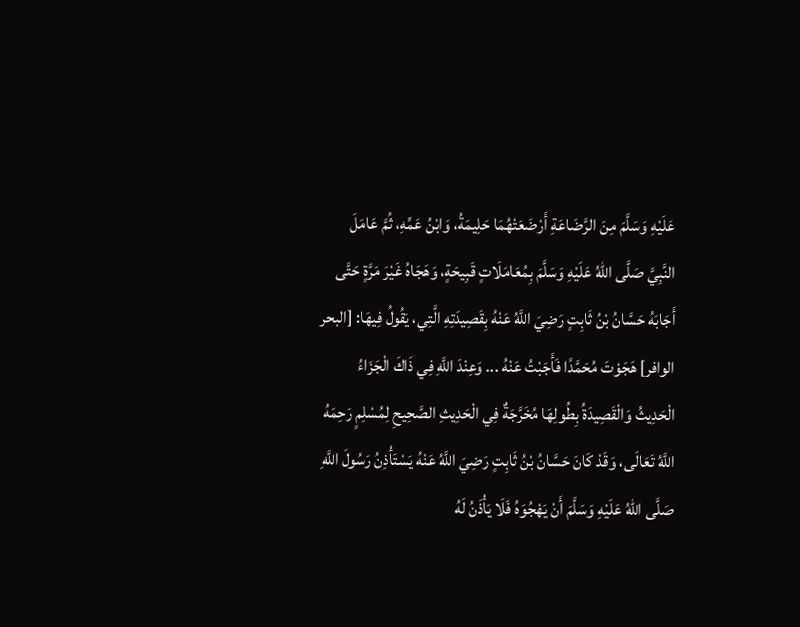عَلَيْهِ وَسَلَّمَ مِنَ الرَّضَاعَةِ أَرْضَعَتْهُمَا حَلِيمَةُ، وَابْنُ عَمِّهِ، ثُمَّ عَامَلَ النَّبِيَّ صَلَّى اللهُ عَلَيْهِ وَسَلَّمَ بِمُعَامَلَاتٍ قَبِيحَةٍ، وَهَجَاهُ غَيْرَ مَرَّةٍ حَتَّى أَجَابَهُ حَسَّانُ بْنُ ثَابِتٍ رَضِيَ اللَّهُ عَنْهُ بِقَصِيدَتِهِ الَّتِي، يَقُولُ فِيهَا: [البحر الوافر] هَجَوْتَ مُحَمَّدًا فَأَجَبْتُ عَنْهُ ... وَعِنْدَ اللَّهِ فِي ذَاكَ الْجَزَاءُ الْحَدِيثُ وَالْقَصِيدَةُ بِطُولِهَا مُخَرَّجَةٌ فِي الْحَدِيثِ الصَّحِيحِ لِمُسْلِمٍ رَحِمَهُ اللَّهُ تَعَالَى، وَقَدْ كَانَ حَسَّانُ بْنُ ثَابِتٍ رَضِيَ اللَّهُ عَنْهُ يَسْتَأْذِنُ رَسُولَ اللَّهِ صَلَّى اللهُ عَلَيْهِ وَسَلَّمَ أَنْ يَهْجُوَهُ فَلَا يَأْذَنُ لَهُ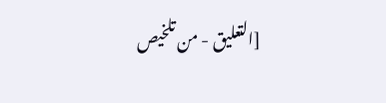[التعليق - من تلخيص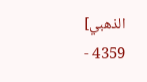الذهبي] 4359 -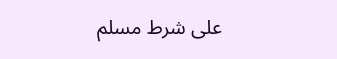على شرط مسلم